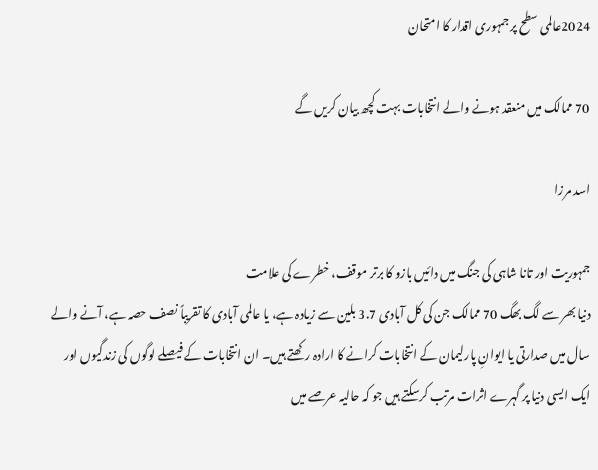2024عالمی سطح پر جمہوری اقدار کا امتحان

70 ممالک میں منعقد ہونے والے انتخابات بہت کچھ بیان کریں گے

اسد مرزا

جمہوریت اور تانا شاہی کی جنگ میں دائیں بازو کا برتر موقف، خطرے کی علامت
دنیا بھر سے لگ بھگ 70 ممالک جن کی کل آبادی 3.7 بلین سے زیادہ ہے، یا عالمی آبادی کا تقریباً نصف حصہ ہے، آنے والے سال میں صدارتی یا ایوانِ پارلیمان کے انتخابات کرانے کا ارادہ رکھتے ہیں۔ ان انتخابات کے فیصلے لوگوں کی زندگیوں اور ایک ایسی دنیا پر گہرے اثرات مرتب کرسکتے ہیں جو کہ حالیہ عرصے میں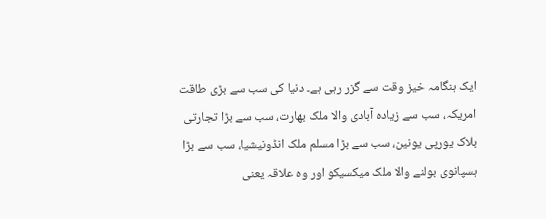ایک ہنگامہ خیز وقت سے گزر رہی ہے۔ دنیا کی سب سے بڑی طاقت امریکہ، سب سے زیادہ آبادی والا ملک بھارت، سب سے بڑا تجارتی بلاک یورپی یونین، سب سے بڑا مسلم ملک انڈونیشیا، سب سے بڑا ہسپانوی بولنے والا ملک میکسیکو اور وہ علاقہ یعنی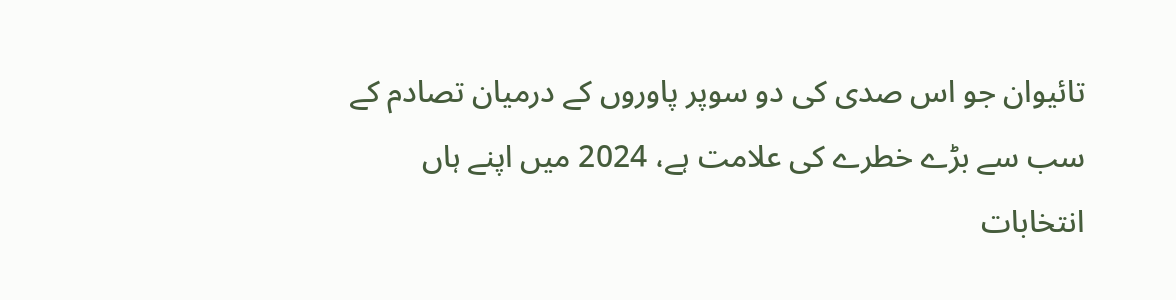تائیوان جو اس صدی کی دو سوپر پاوروں کے درمیان تصادم کے سب سے بڑے خطرے کی علامت ہے، 2024 میں اپنے ہاں انتخابات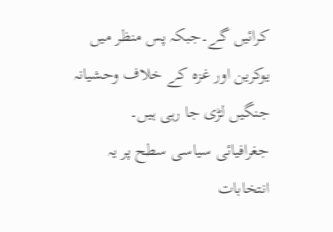کرائیں گے۔جبکہ پس منظر میں یوکرین اور غزہ کے خلاف وحشیانہ جنگیں لڑی جا رہی ہیں۔
جغرافیائی سیاسی سطح پر یہ انتخابات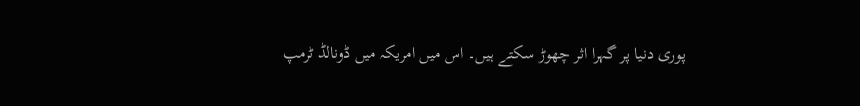پوری دنیا پر گہرا اثر چھوڑ سکتے ہیں۔ اس میں امریکہ میں ڈونالڈ ٹرمپ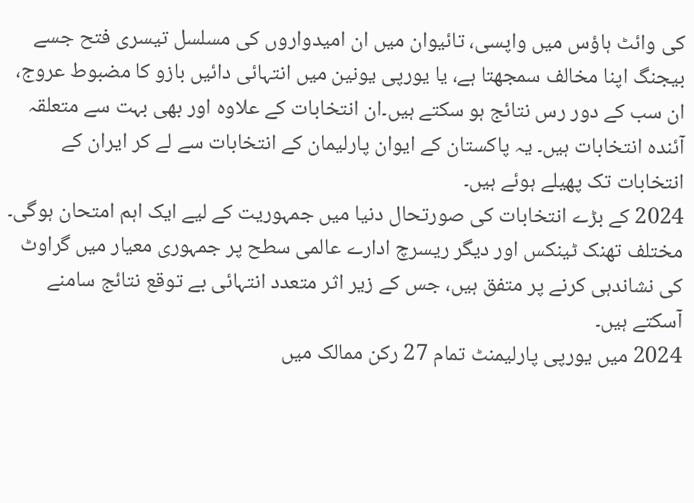کی وائٹ ہاؤس میں واپسی، تائیوان میں ان امیدواروں کی مسلسل تیسری فتح جسے بیجنگ اپنا مخالف سمجھتا ہے، یا یورپی یونین میں انتہائی دائیں بازو کا مضبوط عروج، ان سب کے دور رس نتائج ہو سکتے ہیں۔ان انتخابات کے علاوہ اور بھی بہت سے متعلقہ آئندہ انتخابات ہیں۔ یہ پاکستان کے ایوان پارلیمان کے انتخابات سے لے کر ایران کے انتخابات تک پھیلے ہوئے ہیں۔
2024 کے بڑے انتخابات کی صورتحال دنیا میں جمہوریت کے لیے ایک اہم امتحان ہوگی۔ مختلف تھنک ٹینکس اور دیگر ریسرچ ادارے عالمی سطح پر جمہوری معیار میں گراوٹ کی نشاندہی کرنے پر متفق ہیں، جس کے زیر اثر متعدد انتہائی بے توقع نتائج سامنے آسکتے ہیں۔
2024 میں یورپی پارلیمنٹ تمام 27 رکن ممالک میں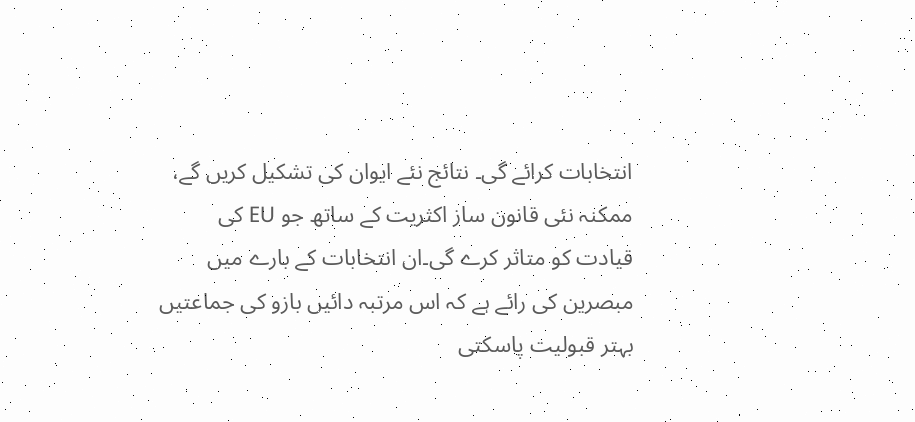انتخابات کرائے گی۔ نتائج نئے ایوان کی تشکیل کریں گے، ممکنہ نئی قانون ساز اکثریت کے ساتھ جو EU کی قیادت کو متاثر کرے گی۔ان انتخابات کے بارے میں مبصرین کی رائے ہے کہ اس مرتبہ دائیں بازو کی جماعتیں بہتر قبولیت پاسکتی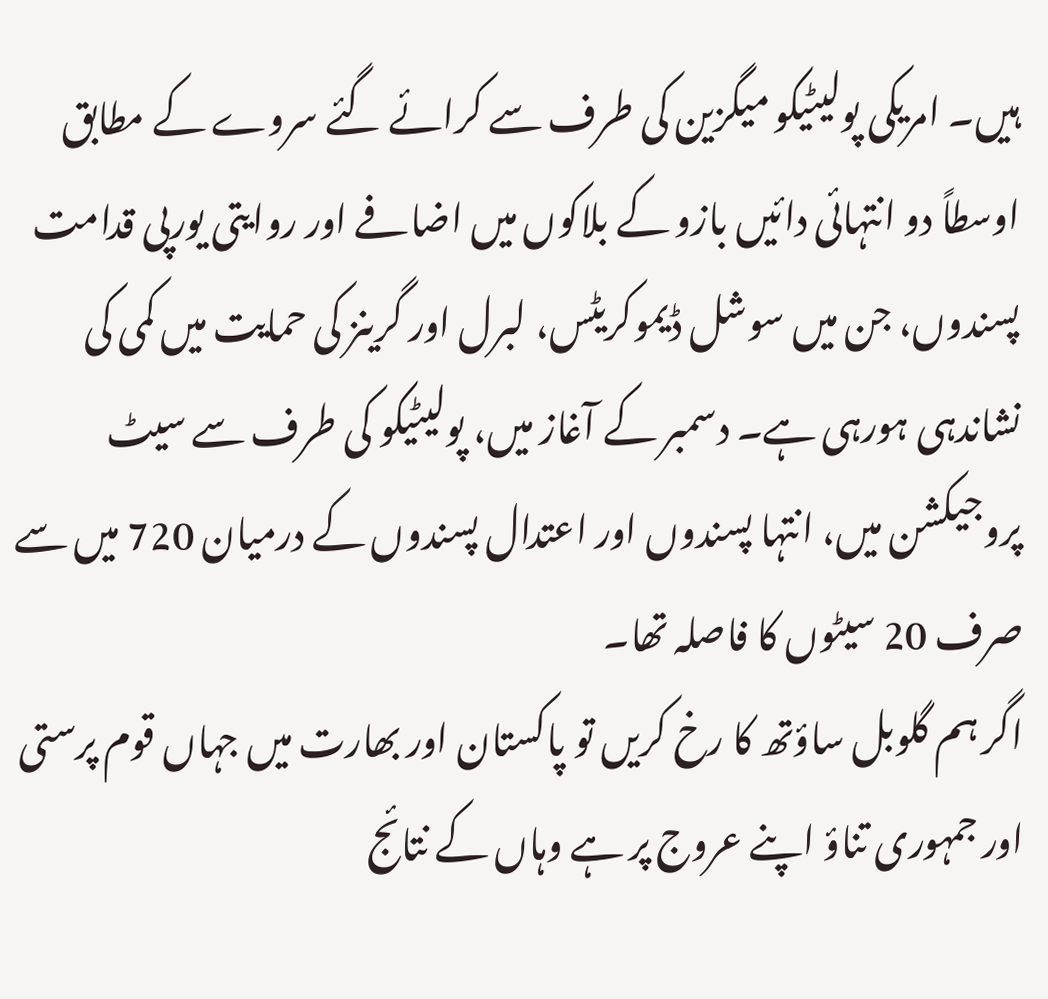ہیں۔ امریکی پولیٹیکو میگزین کی طرف سے کرائے گئے سروے کے مطابق اوسطاً دو انتہائی دائیں بازو کے بلاکوں میں اضافے اور روایتی یورپی قدامت پسندوں، جن میں سوشل ڈیموکریٹس، لبرل اور گرینز کی حمایت میں کمی کی نشاندہی ہورہی ہے۔ دسمبر کے آغاز میں، پولیٹیکو کی طرف سے سیٹ پروجیکشن میں، انتہا پسندوں اور اعتدال پسندوں کے درمیان 720 میں سے صرف 20 سیٹوں کا فاصلہ تھا۔
اگر ہم گلوبل ساؤتھ کا رخ کریں تو پاکستان اور بھارت میں جہاں قوم پرستی اور جمہوری تناؤ اپنے عروج پر ہے وہاں کے نتائج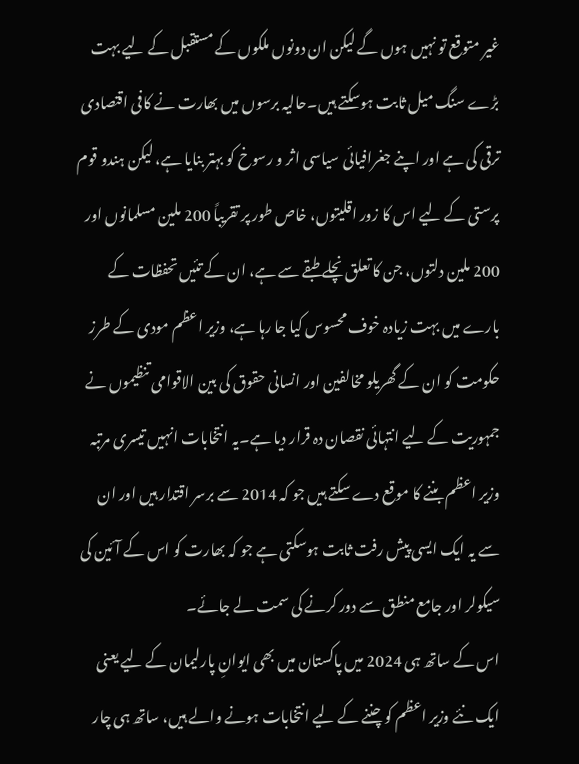غیر متوقع تو نہیں ہوں گے لیکن ان دونوں ملکوں کے مستقبل کے لیے بہت بڑے سنگ میل ثابت ہوسکتے ہیں۔حالیہ برسوں میں بھارت نے کافی اقتصادی ترقی کی ہے اور اپنے جغرافیائی سیاسی اثر و رسوخ کو بہتر بنایا ہے، لیکن ہندو قوم پرستی کے لیے اس کا زور اقلیتوں، خاص طور پر تقریباً 200 ملین مسلمانوں اور 200 ملین دلتوں، جن کا تعلق نچلے طبقے سے ہے، ان کے تئیں تحفظات کے بارے میں بہت زیادہ خوف محسوس کیا جا رہا ہے، وزیر اعظم مودی کے طرز حکومت کو ان کے گھریلو مخالفین اور انسانی حقوق کی بین الاقوامی تنظیموں نے جمہوریت کے لیے انتہائی نقصان دہ قرار دیا ہے۔یہ انتخابات انہیں تیسری مرتبہ وزیر اعظم بننے کا موقع دے سکتے ہیں جو کہ 2014 سے برسر اقتدار ہیں اور ان سے یہ ایک ایسی پیش رفت ثابت ہوسکتی ہے جو کہ بھارت کو اس کے آئین کی سیکولر اور جامع منطق سے دور کرنے کی سمت لے جائے۔
اس کے ساتھ ہی 2024 میں پاکستان میں بھی ایوانِ پارلیمان کے لیے یعنی ایک نئے وزیر اعظم کو چننے کے لیے انتخابات ہونے والے ہیں، ساتھ ہی چار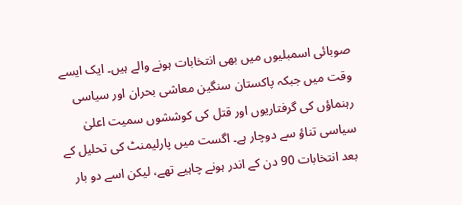صوبائی اسمبلیوں میں بھی انتخابات ہونے والے ہیں۔ ایک ایسے وقت میں جبکہ پاکستان سنگین معاشی بحران اور سیاسی رہنماؤں کی گرفتاریوں اور قتل کی کوششوں سمیت اعلیٰ سیاسی تناؤ سے دوچار ہے۔ اگست میں پارلیمنٹ کی تحلیل کے بعد انتخابات 90 دن کے اندر ہونے چاہیے تھے، لیکن اسے دو بار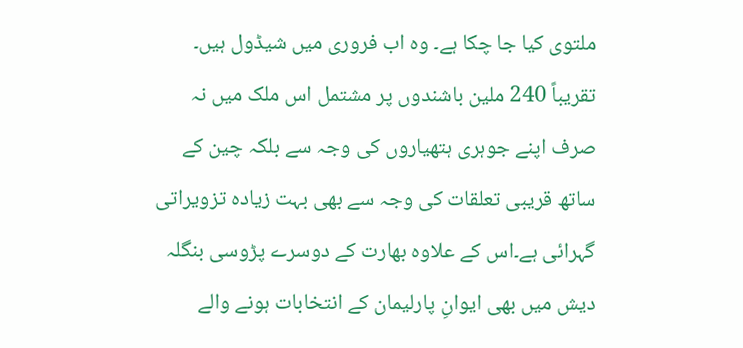ملتوی کیا جا چکا ہے۔ وہ اب فروری میں شیڈول ہیں۔ تقریباً 240 ملین باشندوں پر مشتمل اس ملک میں نہ صرف اپنے جوہری ہتھیاروں کی وجہ سے بلکہ چین کے ساتھ قریبی تعلقات کی وجہ سے بھی بہت زیادہ تزویراتی گہرائی ہے۔اس کے علاوہ بھارت کے دوسرے پڑوسی بنگلہ دیش میں بھی ایوانِ پارلیمان کے انتخابات ہونے والے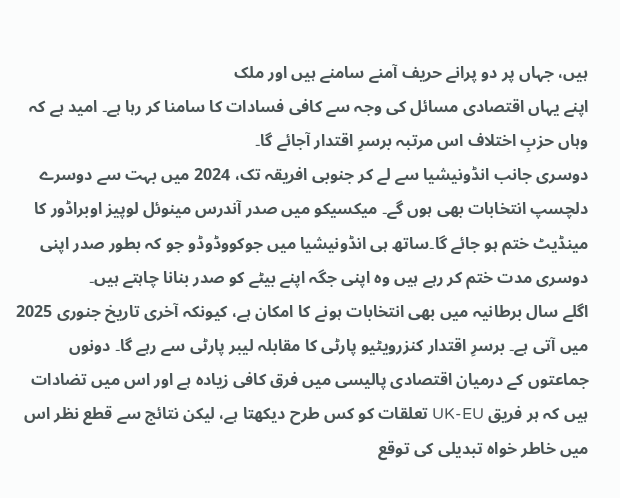ہیں، جہاں پر دو پرانے حریف آمنے سامنے ہیں اور ملک
اپنے یہاں اقتصادی مسائل کی وجہ سے کافی فسادات کا سامنا کر رہا ہے۔ امید ہے کہ وہاں حزبِ اختلاف اس مرتبہ برسرِ اقتدار آجائے گا۔
دوسری جانب انڈونیشیا سے لے کر جنوبی افریقہ تک، 2024 میں بہت سے دوسرے دلچسپ انتخابات بھی ہوں گے۔ میکسیکو میں صدر آندرس مینوئل لوپیز اوبراڈور کا مینڈیٹ ختم ہو جائے گا۔ساتھ ہی انڈونیشیا میں جوکووڈوڈو جو کہ بطور صدر اپنی دوسری مدت ختم کر رہے ہیں وہ اپنی جگہ اپنے بیٹے کو صدر بنانا چاہتے ہیں۔
اگلے سال برطانیہ میں بھی انتخابات ہونے کا امکان ہے، کیونکہ آخری تاریخ جنوری 2025 میں آتی ہے۔ برسرِ اقتدار کنزرویٹیو پارٹی کا مقابلہ لیبر پارٹی سے رہے گا۔ دونوں جماعتوں کے درمیان اقتصادی پالیسی میں فرق کافی زیادہ ہے اور اس میں تضادات ہیں کہ ہر فریق UK-EU تعلقات کو کس طرح دیکھتا ہے، لیکن نتائج سے قطع نظر اس میں خاطر خواہ تبدیلی کی توقع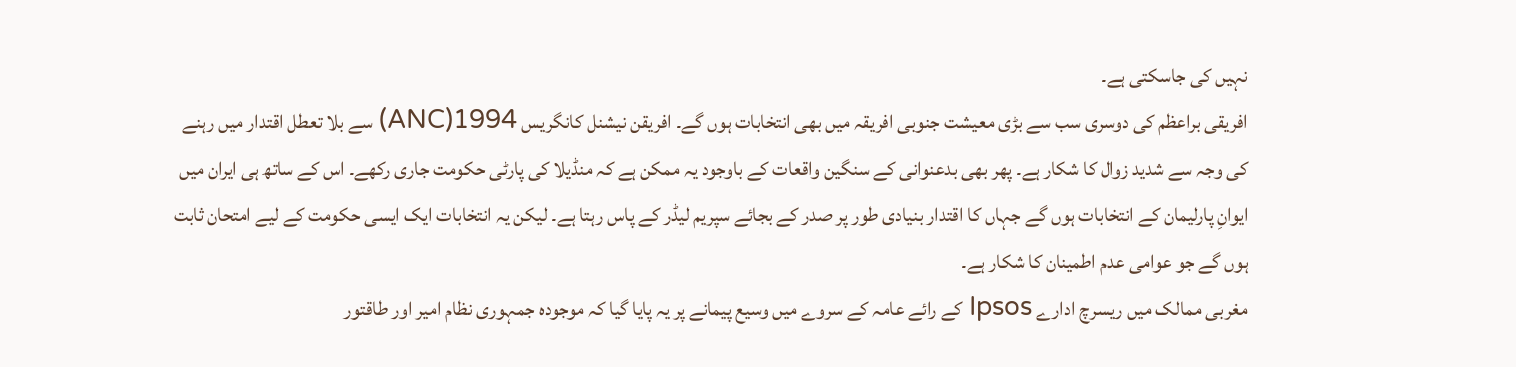نہیں کی جاسکتی ہے۔
افریقی براعظم کی دوسری سب سے بڑی معیشت جنوبی افریقہ میں بھی انتخابات ہوں گے۔ افریقن نیشنل کانگریس ANC)1994) سے بلا تعطل اقتدار میں رہنے کی وجہ سے شدید زوال کا شکار ہے۔ پھر بھی بدعنوانی کے سنگین واقعات کے باوجود یہ ممکن ہے کہ منڈیلا کی پارٹی حکومت جاری رکھے۔ اس کے ساتھ ہی ایران میں ایوانِ پارلیمان کے انتخابات ہوں گے جہاں کا اقتدار بنیادی طور پر صدر کے بجائے سپریم لیڈر کے پاس رہتا ہے۔ لیکن یہ انتخابات ایک ایسی حکومت کے لیے امتحان ثابت ہوں گے جو عوامی عدم اطمینان کا شکار ہے۔
مغربی ممالک میں ریسرچ ادارے Ipsos کے رائے عامہ کے سروے میں وسیع پیمانے پر یہ پایا گیا کہ موجودہ جمہوری نظام امیر اور طاقتور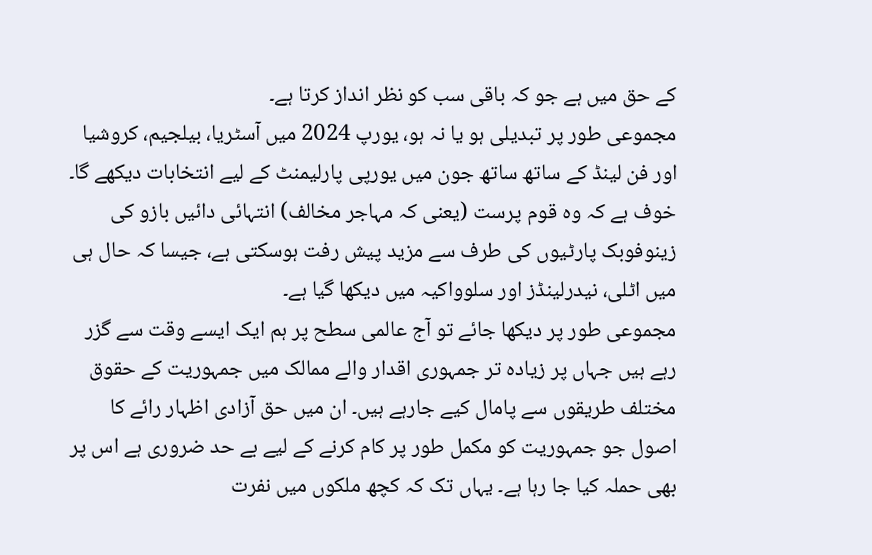کے حق میں ہے جو کہ باقی سب کو نظر انداز کرتا ہے۔
مجموعی طور پر تبدیلی ہو یا نہ ہو، یورپ 2024 میں آسٹریا، بیلجیم، کروشیا اور فن لینڈ کے ساتھ ساتھ جون میں یورپی پارلیمنٹ کے لیے انتخابات دیکھے گا۔ خوف ہے کہ وہ قوم پرست (یعنی کہ مہاجر مخالف) انتہائی دائیں بازو کی زینوفوبک پارٹیوں کی طرف سے مزید پیش رفت ہوسکتی ہے، جیسا کہ حال ہی میں اٹلی، نیدرلینڈز اور سلوواکیہ میں دیکھا گیا ہے۔
مجموعی طور پر دیکھا جائے تو آج عالمی سطح پر ہم ایک ایسے وقت سے گزر رہے ہیں جہاں پر زیادہ تر جمہوری اقدار والے ممالک میں جمہوریت کے حقوق مختلف طریقوں سے پامال کیے جارہے ہیں۔ ان میں حق آزادی اظہار رائے کا اصول جو جمہوریت کو مکمل طور پر کام کرنے کے لیے بے حد ضروری ہے اس پر بھی حملہ کیا جا رہا ہے۔ یہاں تک کہ کچھ ملکوں میں نفرت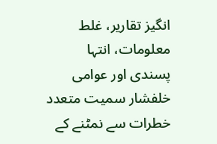انگیز تقاریر، غلط معلومات، انتہا پسندی اور عوامی خلفشار سمیت متعدد خطرات سے نمٹنے کے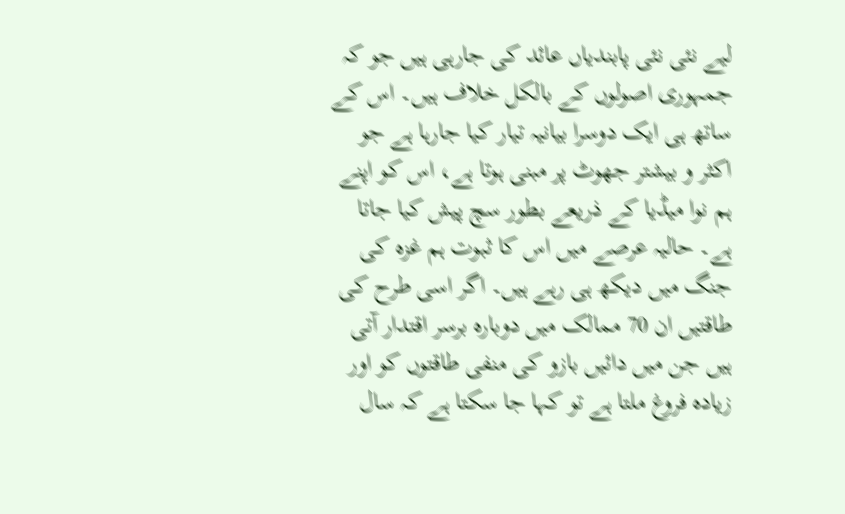لیے نئی نئی پابندیاں عائد کی جارہی ہیں جو کہ جمہوری اصولوں کے بالکل خلاف ہیں۔ اس کے ساتھ ہی ایک دوسرا بیانیہ تیار کیا جارہا ہے جو اکثر و بیشتر جھوٹ پر مبنی ہوتا ہے، اس کو اپنے ہم نوا میڈیا کے ذریعے بطور سچ پیش کیا جاتا ہے۔ حالیہ عرصے میں اس کا ثبوت ہم غزہ کی جنگ میں دیکھ ہی رہے ہیں۔ اگر اسی طرح کی طاقتیں ان 70 ممالک میں دوبارہ برسر اقتدار آتی ہیں جن میں دائیں بازو کی منفی طاقتوں کو اور زیادہ فروغ ملتا ہے تو کہا جا سکتا ہے کہ سال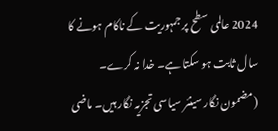2024 عالمی سطح پر جمہوریت کے ناکام ہونے کا سال ثابت ہو سکتا ہے۔ خدا نہ کرے۔
(مضمون نگار سینئر سیاسی تجزیہ نگار ہیں۔ ماضی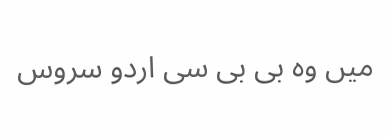میں وہ بی بی سی اردو سروس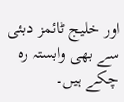اور خلیج ٹائمز دبئی سے بھی وابستہ رہ چکے ہیں۔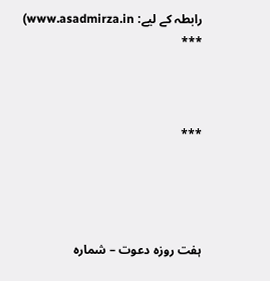رابطہ کے لیے: www.asadmirza.in)
***



***




ہفت روزہ دعوت – شمارہ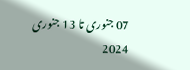07 جنوری تا 13 جنوری 2024